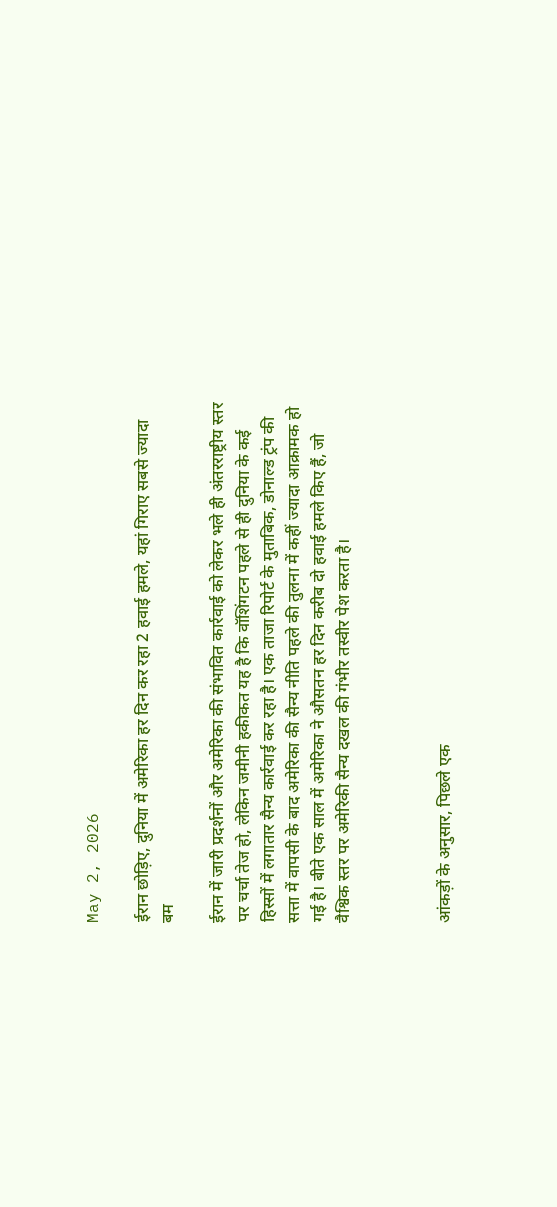May 2, 2026

ईरान छोड़िए, दुनिया में अमेरिका हर दिन कर रहा 2 हवाई हमले, यहां गिराए सबसे ज्यादा बम

ईरान में जारी प्रदर्शनों और अमेरिका की संभावित कार्रवाई को लेकर भले ही अंतरराष्ट्रीय स्तर पर चर्चा तेज हो, लेकिन जमीनी हकीकत यह है कि वॉशिंगटन पहले से ही दुनिया के कई हिस्सों में लगातार सैन्य कार्रवाई कर रहा है। एक ताजा रिपोर्ट के मुताबिक, डोनाल्ड ट्रंप की सत्ता में वापसी के बाद अमेरिका की सैन्य नीति पहले की तुलना में कहीं ज्यादा आक्रामक हो गई है। बीते एक साल में अमेरिका ने औसतन हर दिन करीब दो हवाई हमले किए हैं, जो वैश्विक स्तर पर अमेरिकी सैन्य दखल की गंभीर तस्वीर पेश करता है।



आंकड़ों के अनुसार, पिछले एक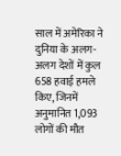साल में अमेरिका ने दुनिया के अलग-अलग देशों में कुल 658 हवाई हमले किए, जिनमें अनुमानित 1,093 लोगों की मौत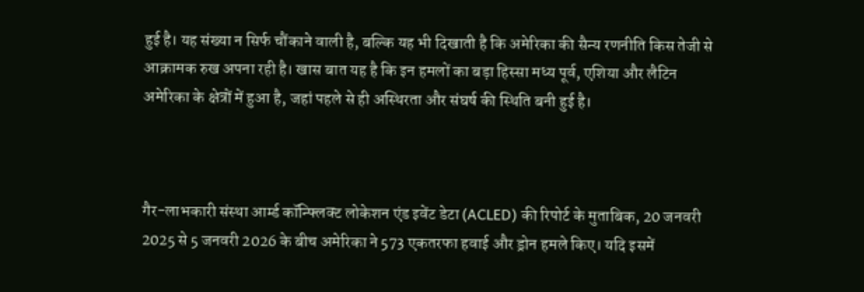हुई है। यह संख्या न सिर्फ चौंकाने वाली है, बल्कि यह भी दिखाती है कि अमेरिका की सैन्य रणनीति किस तेजी से आक्रामक रुख अपना रही है। खास बात यह है कि इन हमलों का बड़ा हिस्सा मध्य पूर्व, एशिया और लैटिन अमेरिका के क्षेत्रों में हुआ है, जहां पहले से ही अस्थिरता और संघर्ष की स्थिति बनी हुई है।



गैर-लाभकारी संस्था आर्म्ड कॉन्फ्लिक्ट लोकेशन एंड इवेंट डेटा (ACLED) की रिपोर्ट के मुताबिक, 20 जनवरी 2025 से 5 जनवरी 2026 के बीच अमेरिका ने 573 एकतरफा हवाई और ड्रोन हमले किए। यदि इसमें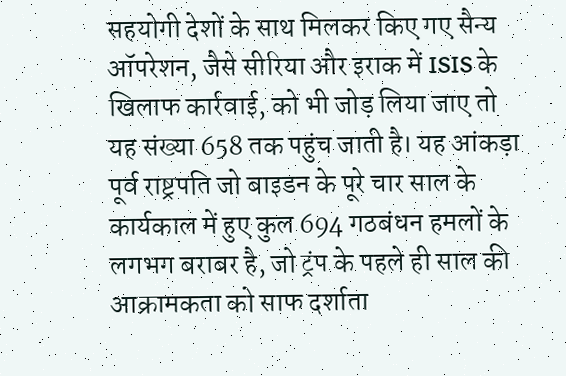सहयोगी देशों के साथ मिलकर किए गए सैन्य ऑपरेशन, जैसे सीरिया और इराक में ISIS के खिलाफ कार्रवाई, को भी जोड़ लिया जाए तो यह संख्या 658 तक पहुंच जाती है। यह आंकड़ा पूर्व राष्ट्रपति जो बाइडन के पूरे चार साल के कार्यकाल में हुए कुल 694 गठबंधन हमलों के लगभग बराबर है, जो ट्रंप के पहले ही साल की आक्रामकता को साफ दर्शाता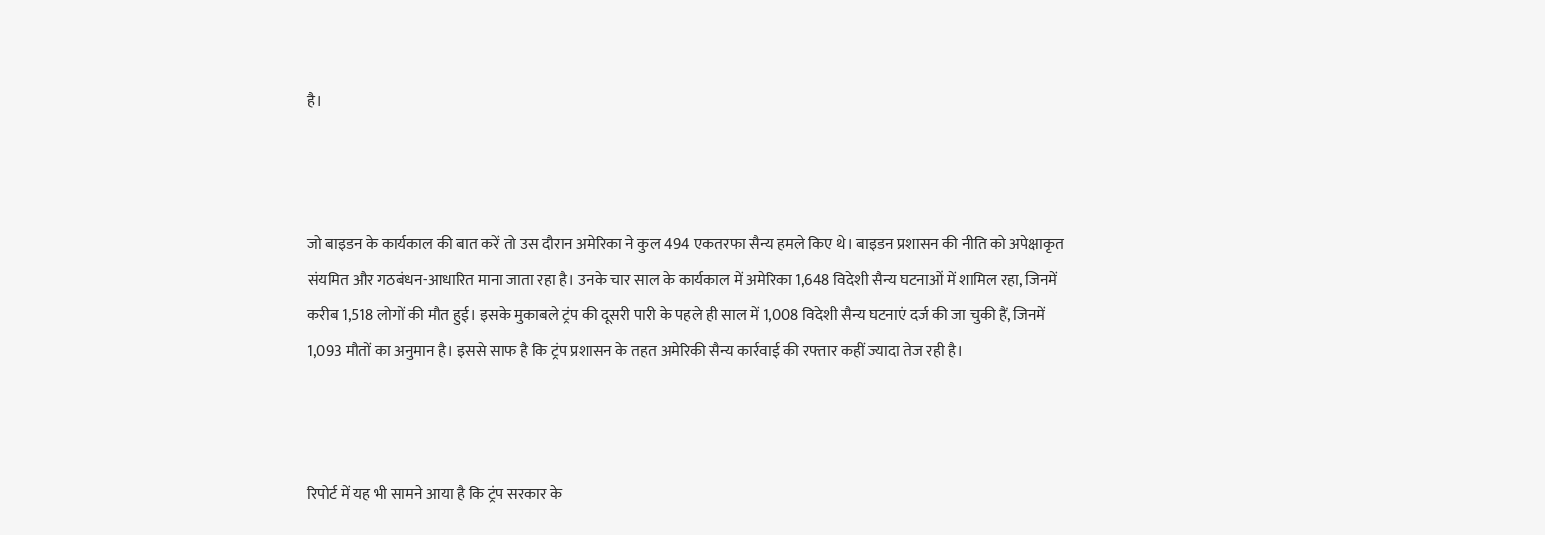है।



जो बाइडन के कार्यकाल की बात करें तो उस दौरान अमेरिका ने कुल 494 एकतरफा सैन्य हमले किए थे। बाइडन प्रशासन की नीति को अपेक्षाकृत संयमित और गठबंधन-आधारित माना जाता रहा है। उनके चार साल के कार्यकाल में अमेरिका 1,648 विदेशी सैन्य घटनाओं में शामिल रहा, जिनमें करीब 1,518 लोगों की मौत हुई। इसके मुकाबले ट्रंप की दूसरी पारी के पहले ही साल में 1,008 विदेशी सैन्य घटनाएं दर्ज की जा चुकी हैं, जिनमें 1,093 मौतों का अनुमान है। इससे साफ है कि ट्रंप प्रशासन के तहत अमेरिकी सैन्य कार्रवाई की रफ्तार कहीं ज्यादा तेज रही है।



रिपोर्ट में यह भी सामने आया है कि ट्रंप सरकार के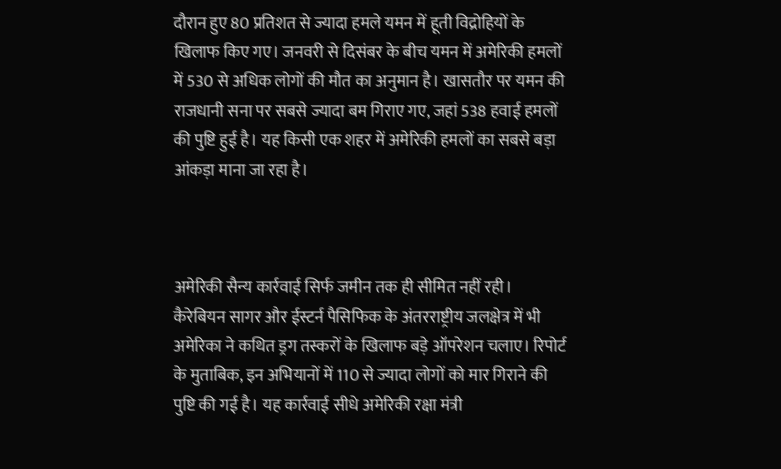दौरान हुए 80 प्रतिशत से ज्यादा हमले यमन में हूती विद्रोहियों के खिलाफ किए गए। जनवरी से दिसंबर के बीच यमन में अमेरिकी हमलों में 530 से अधिक लोगों की मौत का अनुमान है। खासतौर पर यमन की राजधानी सना पर सबसे ज्यादा बम गिराए गए, जहां 538 हवाई हमलों की पुष्टि हुई है। यह किसी एक शहर में अमेरिकी हमलों का सबसे बड़ा आंकड़ा माना जा रहा है।



अमेरिकी सैन्य कार्रवाई सिर्फ जमीन तक ही सीमित नहीं रही। कैरेबियन सागर और ईस्टर्न पैसिफिक के अंतरराष्ट्रीय जलक्षेत्र में भी अमेरिका ने कथित ड्रग तस्करों के खिलाफ बड़े ऑपरेशन चलाए। रिपोर्ट के मुताबिक, इन अभियानों में 110 से ज्यादा लोगों को मार गिराने की पुष्टि की गई है। यह कार्रवाई सीधे अमेरिकी रक्षा मंत्री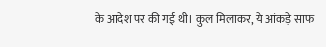के आदेश पर की गई थी। कुल मिलाकर, ये आंकड़े साफ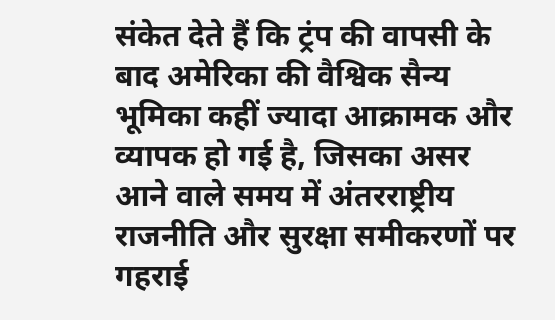संकेत देते हैं कि ट्रंप की वापसी के बाद अमेरिका की वैश्विक सैन्य भूमिका कहीं ज्यादा आक्रामक और व्यापक हो गई है, जिसका असर आने वाले समय में अंतरराष्ट्रीय राजनीति और सुरक्षा समीकरणों पर गहराई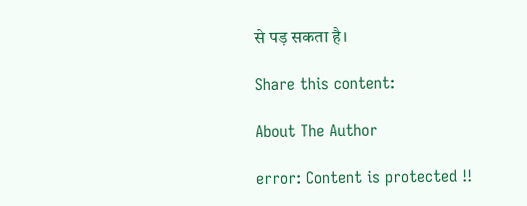से पड़ सकता है।

Share this content:

About The Author

error: Content is protected !!